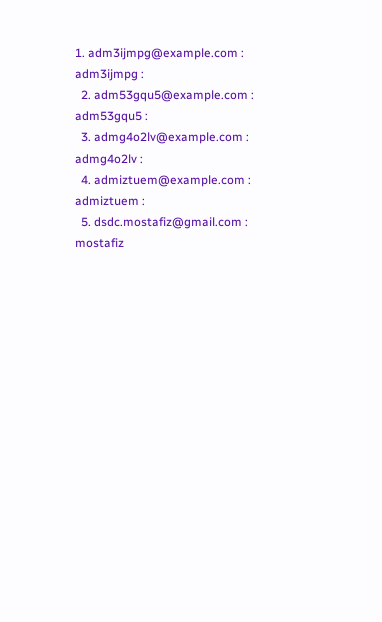1. adm3ijmpg@example.com : adm3ijmpg :
  2. adm53gqu5@example.com : adm53gqu5 :
  3. admg4o2lv@example.com : admg4o2lv :
  4. admiztuem@example.com : admiztuem :
  5. dsdc.mostafiz@gmail.com : mostafiz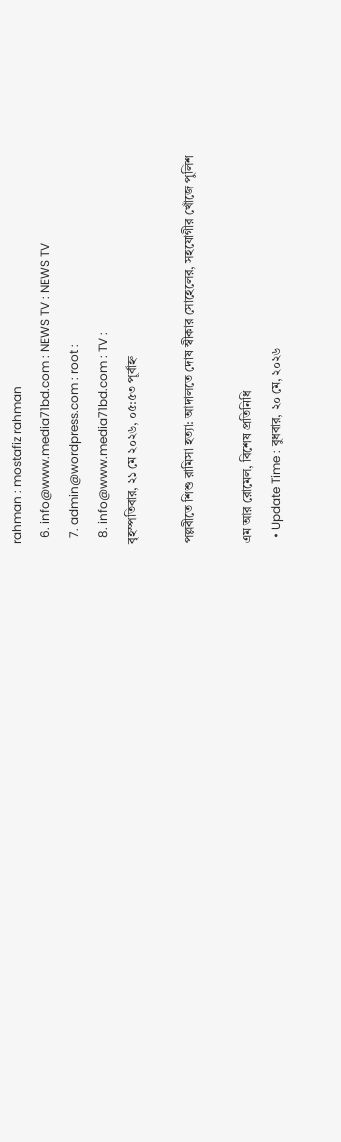rahman : mostafiz rahman
  6. info@www.media71bd.com : NEWS TV : NEWS TV
  7. admin@wordpress.com : root :
  8. info@www.media71bd.com : TV :
বৃহস্পতিবার, ২১ মে ২০২৬, ০৫:৫৩ পূর্বাহ্ন

পল্লবীতে শিশু রামিসা হত্যা: আদালতে দোষ স্বীকার সোহেলের, সহযোগীর খোঁজে পুলিশ

এম আর রোমেল, বিশেষ প্রতিনিধি
  • Update Time : বুধবার, ২০ মে, ২০২৬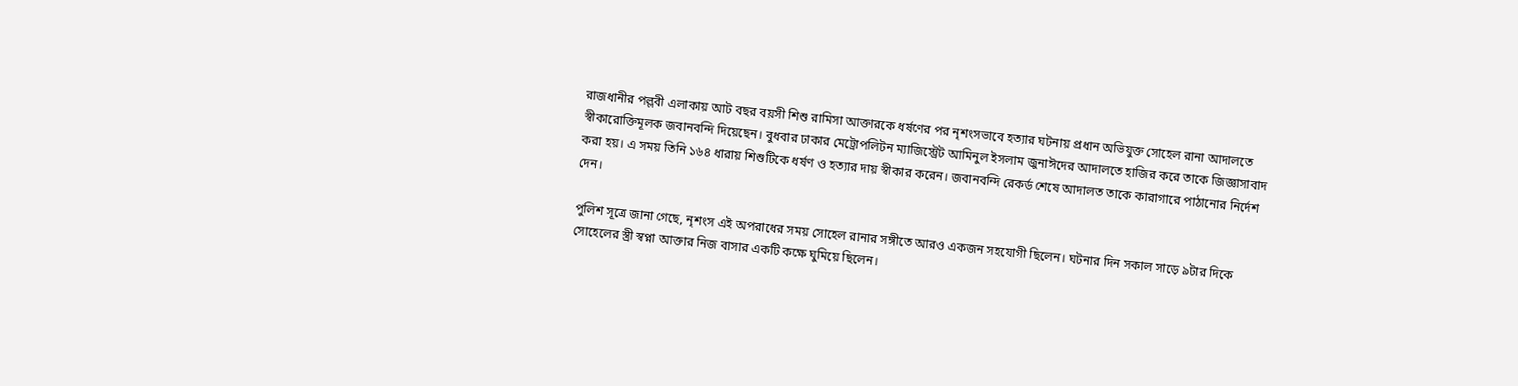রাজধানীর পল্লবী এলাকায় আট বছর বয়সী শিশু রামিসা আক্তারকে ধর্ষণের পর নৃশংসভাবে হত্যার ঘটনায় প্রধান অভিযুক্ত সোহেল রানা আদালতে স্বীকারোক্তিমূলক জবানবন্দি দিয়েছেন। বুধবার ঢাকার মেট্রোপলিটন ম্যাজিস্ট্রেট আমিনুল ইসলাম জুনাঈদের আদালতে হাজির করে তাকে জিজ্ঞাসাবাদ করা হয়। এ সময় তিনি ১৬৪ ধারায় শিশুটিকে ধর্ষণ ও হত্যার দায় স্বীকার করেন। জবানবন্দি রেকর্ড শেষে আদালত তাকে কারাগারে পাঠানোর নির্দেশ দেন।

পুলিশ সূত্রে জানা গেছে, নৃশংস এই অপরাধের সময় সোহেল রানার সঙ্গীতে আরও একজন সহযোগী ছিলেন। ঘটনার দিন সকাল সাড়ে ৯টার দিকে সোহেলের স্ত্রী স্বপ্না আক্তার নিজ বাসার একটি কক্ষে ঘুমিয়ে ছিলেন।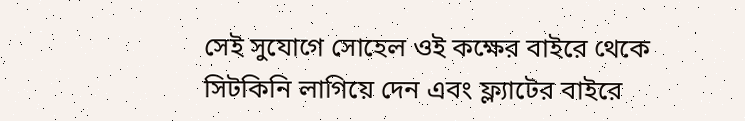সেই সুযোগে সোহেল ওই কক্ষের বাইরে থেকে সিটকিনি লাগিয়ে দেন এবং ফ্ল্যাটের বাইরে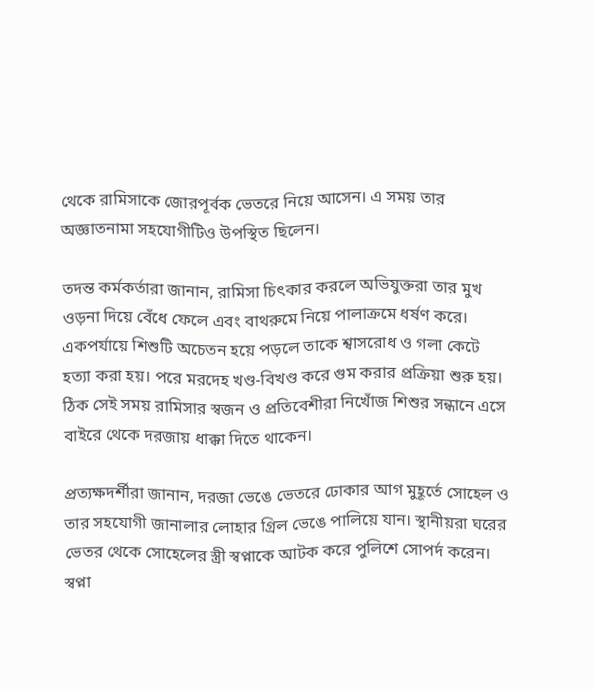থেকে রামিসাকে জোরপূর্বক ভেতরে নিয়ে আসেন। এ সময় তার অজ্ঞাতনামা সহযোগীটিও উপস্থিত ছিলেন।

তদন্ত কর্মকর্তারা জানান, রামিসা চিৎকার করলে অভিযুক্তরা তার মুখ ওড়না দিয়ে বেঁধে ফেলে এবং বাথরুমে নিয়ে পালাক্রমে ধর্ষণ করে। একপর্যায়ে শিশুটি অচেতন হয়ে পড়লে তাকে শ্বাসরোধ ও গলা কেটে হত্যা করা হয়। পরে মরদেহ খণ্ড-বিখণ্ড করে গুম করার প্রক্রিয়া শুরু হয়। ঠিক সেই সময় রামিসার স্বজন ও প্রতিবেশীরা নিখোঁজ শিশুর সন্ধানে এসে বাইরে থেকে দরজায় ধাক্কা দিতে থাকেন।

প্রত্যক্ষদর্শীরা জানান, দরজা ভেঙে ভেতরে ঢোকার আগ মুহূর্তে সোহেল ও তার সহযোগী জানালার লোহার গ্রিল ভেঙে পালিয়ে যান। স্থানীয়রা ঘরের ভেতর থেকে সোহেলের স্ত্রী স্বপ্নাকে আটক করে পুলিশে সোপর্দ করেন। স্বপ্না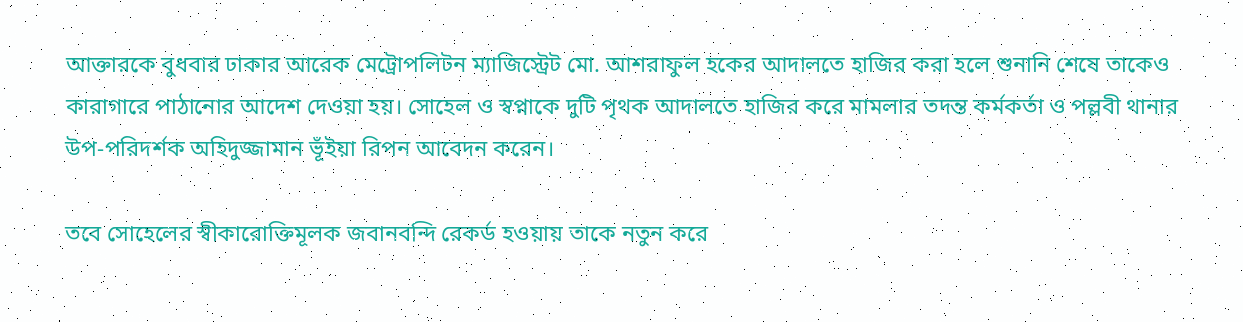আক্তারকে বুধবার ঢাকার আরেক মেট্রোপলিটন ম্যাজিস্ট্রেট মো. আশরাফুল হকের আদালতে হাজির করা হলে শুনানি শেষে তাকেও কারাগারে পাঠানোর আদেশ দেওয়া হয়। সোহেল ও স্বপ্নাকে দুটি পৃথক আদালতে হাজির করে মামলার তদন্ত কর্মকর্তা ও পল্লবী থানার উপ-পরিদর্শক অহিদুজ্জামান ভূঁইয়া রিপন আবেদন করেন।

তবে সোহেলের স্বীকারোক্তিমূলক জবানবন্দি রেকর্ড হওয়ায় তাকে নতুন করে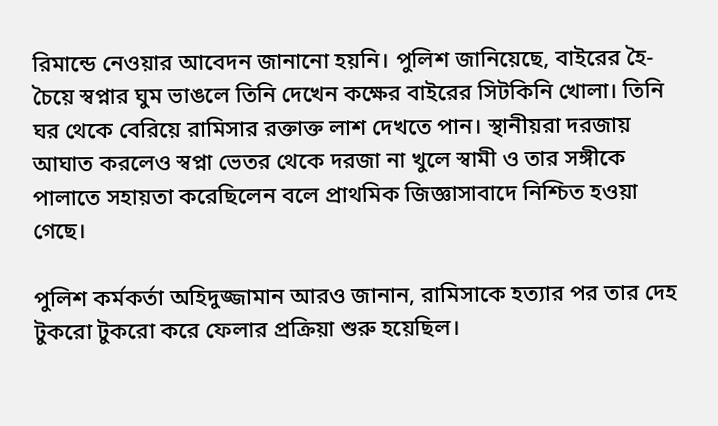রিমান্ডে নেওয়ার আবেদন জানানো হয়নি। পুলিশ জানিয়েছে, বাইরের হৈ-চৈয়ে স্বপ্নার ঘুম ভাঙলে তিনি দেখেন কক্ষের বাইরের সিটকিনি খোলা। তিনি ঘর থেকে বেরিয়ে রামিসার রক্তাক্ত লাশ দেখতে পান। স্থানীয়রা দরজায় আঘাত করলেও স্বপ্না ভেতর থেকে দরজা না খুলে স্বামী ও তার সঙ্গীকে পালাতে সহায়তা করেছিলেন বলে প্রাথমিক জিজ্ঞাসাবাদে নিশ্চিত হওয়া গেছে।

পুলিশ কর্মকর্তা অহিদুজ্জামান আরও জানান, রামিসাকে হত্যার পর তার দেহ টুকরো টুকরো করে ফেলার প্রক্রিয়া শুরু হয়েছিল।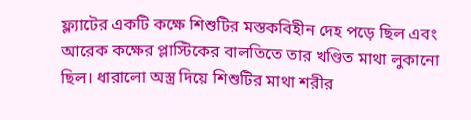ফ্ল্যাটের একটি কক্ষে শিশুটির মস্তকবিহীন দেহ পড়ে ছিল এবং আরেক কক্ষের প্লাস্টিকের বালতিতে তার খণ্ডিত মাথা লুকানো ছিল। ধারালো অস্ত্র দিয়ে শিশুটির মাথা শরীর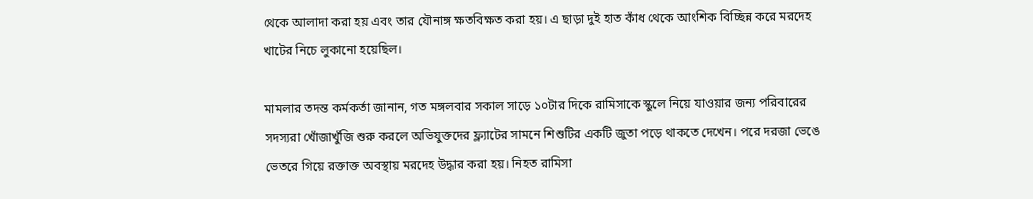থেকে আলাদা করা হয় এবং তার যৌনাঙ্গ ক্ষতবিক্ষত করা হয়। এ ছাড়া দুই হাত কাঁধ থেকে আংশিক বিচ্ছিন্ন করে মরদেহ খাটের নিচে লুকানো হয়েছিল।

মামলার তদন্ত কর্মকর্তা জানান, গত মঙ্গলবার সকাল সাড়ে ১০টার দিকে রামিসাকে স্কুলে নিয়ে যাওয়ার জন্য পরিবারের সদস্যরা খোঁজাখুঁজি শুরু করলে অভিযুক্তদের ফ্ল্যাটের সামনে শিশুটির একটি জুতা পড়ে থাকতে দেখেন। পরে দরজা ভেঙে ভেতরে গিয়ে রক্তাক্ত অবস্থায় মরদেহ উদ্ধার করা হয়। নিহত রামিসা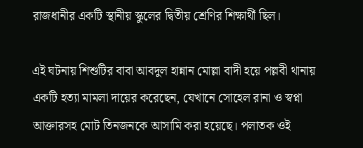রাজধানীর একটি স্থানীয় স্কুলের দ্বিতীয় শ্রেণির শিক্ষার্থী ছিল।

এই ঘটনায় শিশুটির বাবা আবদুল হান্নান মোল্লা বাদী হয়ে পল্লবী থানায় একটি হত্যা মামলা দায়ের করেছেন, যেখানে সোহেল রানা ও স্বপ্না আক্তারসহ মোট তিনজনকে আসামি করা হয়েছে। পলাতক ওই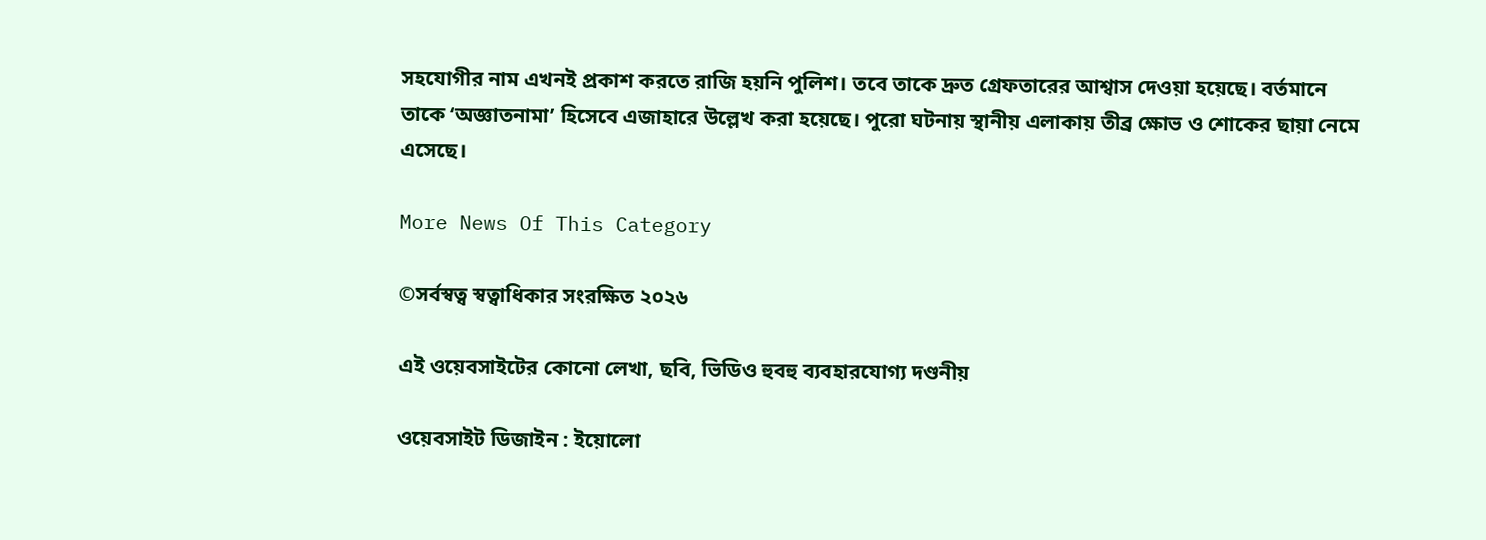সহযোগীর নাম এখনই প্রকাশ করতে রাজি হয়নি পুলিশ। তবে তাকে দ্রুত গ্রেফতারের আশ্বাস দেওয়া হয়েছে। বর্তমানে তাকে ‘অজ্ঞাতনামা’ হিসেবে এজাহারে উল্লেখ করা হয়েছে। পুরো ঘটনায় স্থানীয় এলাকায় তীব্র ক্ষোভ ও শোকের ছায়া নেমে এসেছে।

More News Of This Category

©সর্বস্বত্ব স্বত্বাধিকার সংরক্ষিত ২০২৬

এই ওয়েবসাইটের কোনো লেখা, ছবি, ভিডিও হুবহু ব্যবহারযোগ্য দণ্ডনীয়

ওয়েবসাইট ডিজাইন : ইয়োলো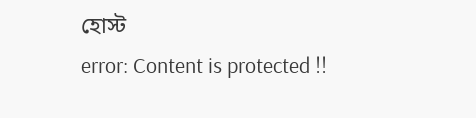হোস্ট
error: Content is protected !!